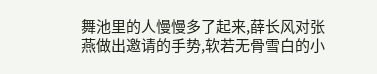舞池里的人慢慢多了起来,薛长风对张燕做出邀请的手势,软若无骨雪白的小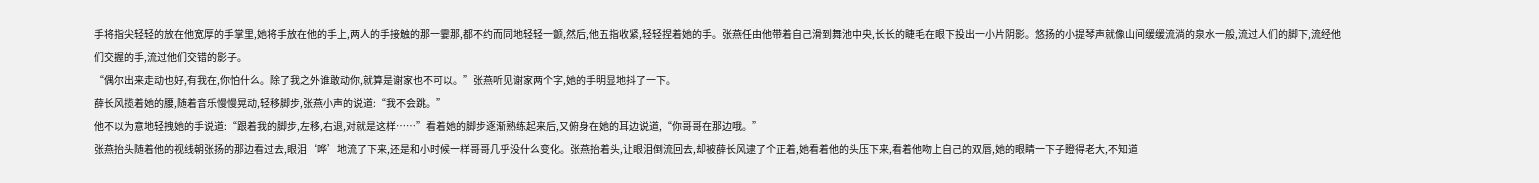手将指尖轻轻的放在他宽厚的手掌里,她将手放在他的手上,两人的手接触的那一霎那,都不约而同地轻轻一颤,然后,他五指收紧,轻轻捏着她的手。张燕任由他带着自己滑到舞池中央,长长的睫毛在眼下投出一小片阴影。悠扬的小提琴声就像山间缓缓流淌的泉水一般,流过人们的脚下,流经他们交握的手,流过他们交错的影子。
“偶尔出来走动也好,有我在,你怕什么。除了我之外谁敢动你,就算是谢家也不可以。”张燕听见谢家两个字,她的手明显地抖了一下。
薛长风揽着她的腰,随着音乐慢慢晃动,轻移脚步,张燕小声的说道:“我不会跳。”
他不以为意地轻拽她的手说道:“跟着我的脚步,左移,右退,对就是这样……”看着她的脚步逐渐熟练起来后,又俯身在她的耳边说道,“你哥哥在那边哦。”
张燕抬头随着他的视线朝张扬的那边看过去,眼泪‘哗’地流了下来,还是和小时候一样哥哥几乎没什么变化。张燕抬着头,让眼泪倒流回去,却被薛长风逮了个正着,她看着他的头压下来,看着他吻上自己的双唇,她的眼睛一下子瞪得老大,不知道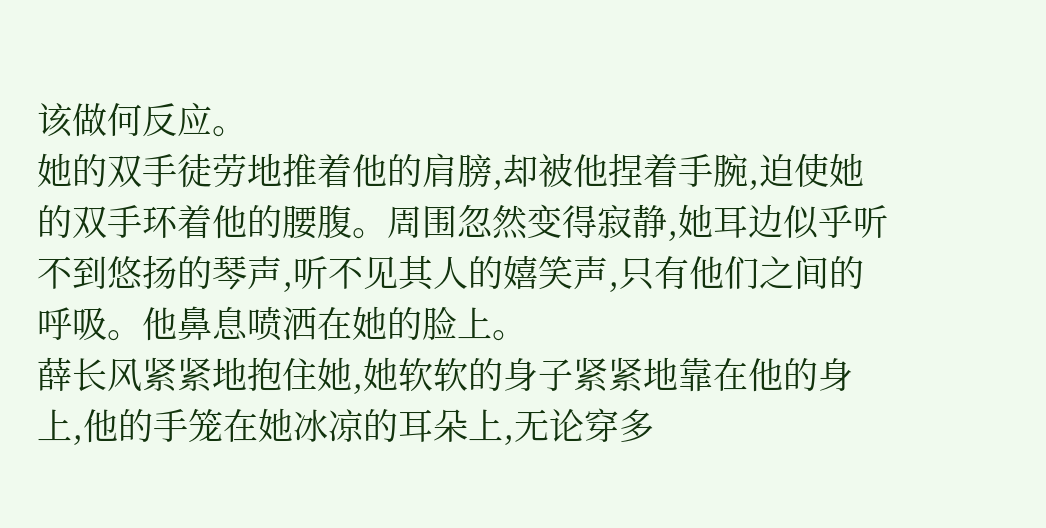该做何反应。
她的双手徒劳地推着他的肩膀,却被他捏着手腕,迫使她的双手环着他的腰腹。周围忽然变得寂静,她耳边似乎听不到悠扬的琴声,听不见其人的嬉笑声,只有他们之间的呼吸。他鼻息喷洒在她的脸上。
薛长风紧紧地抱住她,她软软的身子紧紧地靠在他的身上,他的手笼在她冰凉的耳朵上,无论穿多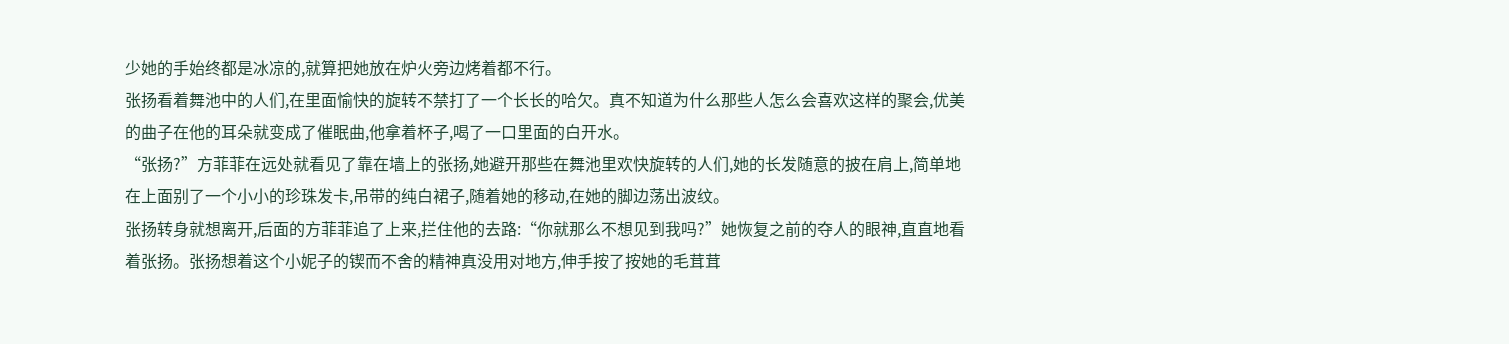少她的手始终都是冰凉的,就算把她放在炉火旁边烤着都不行。
张扬看着舞池中的人们,在里面愉快的旋转不禁打了一个长长的哈欠。真不知道为什么那些人怎么会喜欢这样的聚会,优美的曲子在他的耳朵就变成了催眠曲,他拿着杯子,喝了一口里面的白开水。
“张扬?”方菲菲在远处就看见了靠在墙上的张扬,她避开那些在舞池里欢快旋转的人们,她的长发随意的披在肩上,简单地在上面别了一个小小的珍珠发卡,吊带的纯白裙子,随着她的移动,在她的脚边荡出波纹。
张扬转身就想离开,后面的方菲菲追了上来,拦住他的去路:“你就那么不想见到我吗?”她恢复之前的夺人的眼神,直直地看着张扬。张扬想着这个小妮子的锲而不舍的精神真没用对地方,伸手按了按她的毛茸茸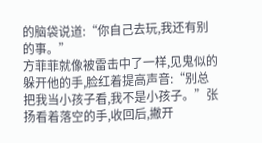的脑袋说道:“你自己去玩,我还有别的事。”
方菲菲就像被雷击中了一样,见鬼似的躲开他的手,脸红着提高声音:“别总把我当小孩子看,我不是小孩子。”张扬看着落空的手,收回后,撇开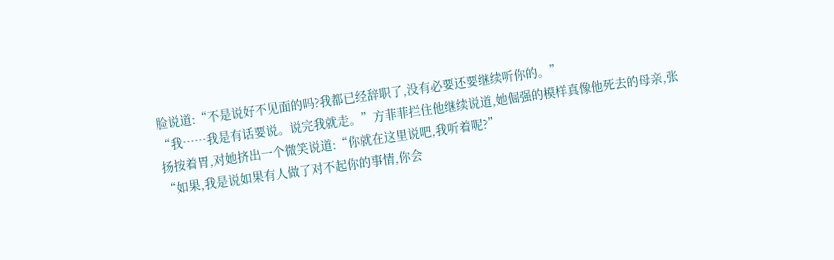脸说道:“不是说好不见面的吗?我都已经辞职了,没有必要还要继续听你的。”
“我……我是有话要说。说完我就走。”方菲菲拦住他继续说道,她倔强的模样真像他死去的母亲,张扬按着胃,对她挤出一个微笑说道:“你就在这里说吧,我听着呢?”
“如果,我是说如果有人做了对不起你的事情,你会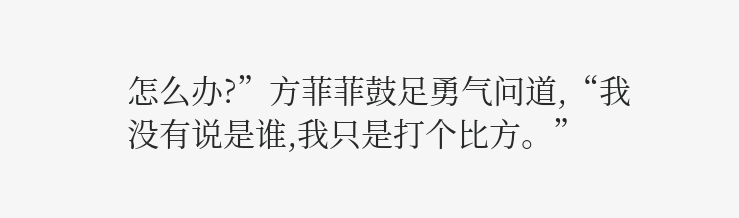怎么办?”方菲菲鼓足勇气问道,“我没有说是谁,我只是打个比方。”